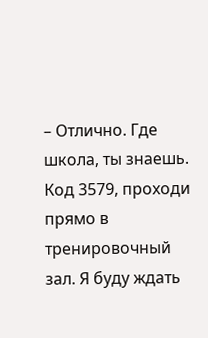– Отлично. Где школа, ты знаешь. Код 3579, проходи прямо в тренировочный зал. Я буду ждать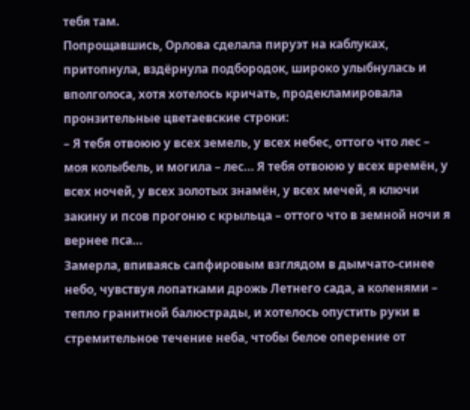тебя там.
Попрощавшись, Орлова сделала пируэт на каблуках, притопнула, вздёрнула подбородок, широко улыбнулась и вполголоса, хотя хотелось кричать, продекламировала пронзительные цветаевские строки:
– Я тебя отвоюю у всех земель, у всех небес, оттого что лес – моя колыбель, и могила – лес… Я тебя отвоюю у всех времён, у всех ночей, у всех золотых знамён, у всех мечей, я ключи закину и псов прогоню с крыльца – оттого что в земной ночи я вернее пса…
Замерла, впиваясь сапфировым взглядом в дымчато-синее небо, чувствуя лопатками дрожь Летнего сада, а коленями – тепло гранитной балюстрады, и хотелось опустить руки в стремительное течение неба, чтобы белое оперение от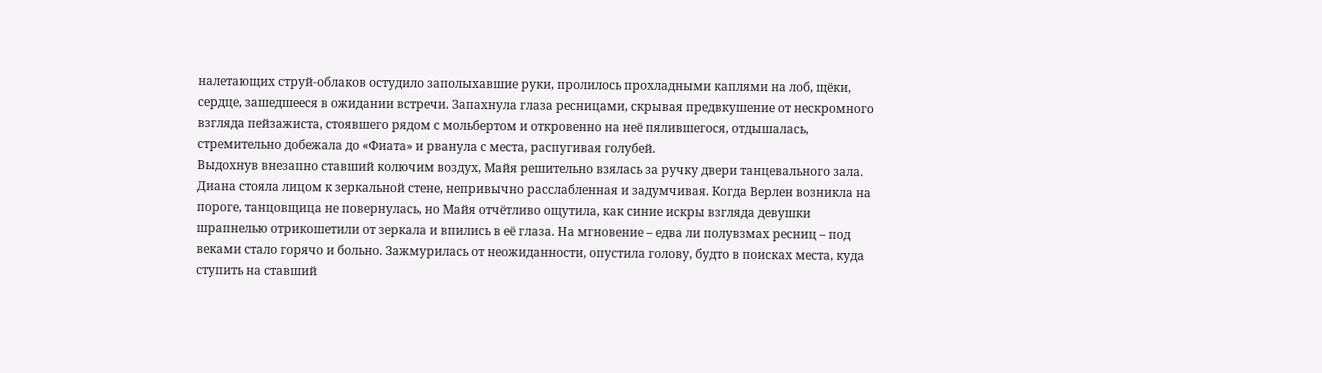налетающих струй-облаков остудило заполыхавшие руки, пролилось прохладными каплями на лоб, щёки, сердце, зашедшееся в ожидании встречи. Запахнула глаза ресницами, скрывая предвкушение от нескромного взгляда пейзажиста, стоявшего рядом с мольбертом и откровенно на неё пялившегося, отдышалась, стремительно добежала до «Фиата» и рванула с места, распугивая голубей.
Выдохнув внезапно ставший колючим воздух, Майя решительно взялась за ручку двери танцевального зала. Диана стояла лицом к зеркальной стене, непривычно расслабленная и задумчивая. Когда Верлен возникла на пороге, танцовщица не повернулась, но Майя отчётливо ощутила, как синие искры взгляда девушки шрапнелью отрикошетили от зеркала и впились в её глаза. На мгновение – едва ли полувзмах ресниц – под веками стало горячо и больно. Зажмурилась от неожиданности, опустила голову, будто в поисках места, куда ступить на ставший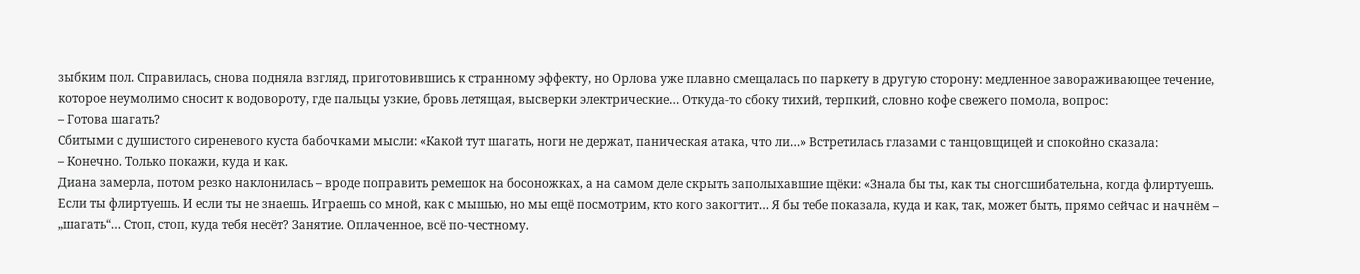зыбким пол. Справилась, снова подняла взгляд, приготовившись к странному эффекту, но Орлова уже плавно смещалась по паркету в другую сторону: медленное завораживающее течение, которое неумолимо сносит к водовороту, где пальцы узкие, бровь летящая, высверки электрические… Откуда-то сбоку тихий, терпкий, словно кофе свежего помола, вопрос:
– Готова шагать?
Сбитыми с душистого сиреневого куста бабочками мысли: «Какой тут шагать, ноги не держат, паническая атака, что ли…» Встретилась глазами с танцовщицей и спокойно сказала:
– Конечно. Только покажи, куда и как.
Диана замерла, потом резко наклонилась – вроде поправить ремешок на босоножках, а на самом деле скрыть заполыхавшие щёки: «Знала бы ты, как ты сногсшибательна, когда флиртуешь. Если ты флиртуешь. И если ты не знаешь. Играешь со мной, как с мышью, но мы ещё посмотрим, кто кого закогтит… Я бы тебе показала, куда и как, так, может быть, прямо сейчас и начнём – „шагать“… Стоп, стоп, куда тебя несёт? Занятие. Оплаченное, всё по-честному.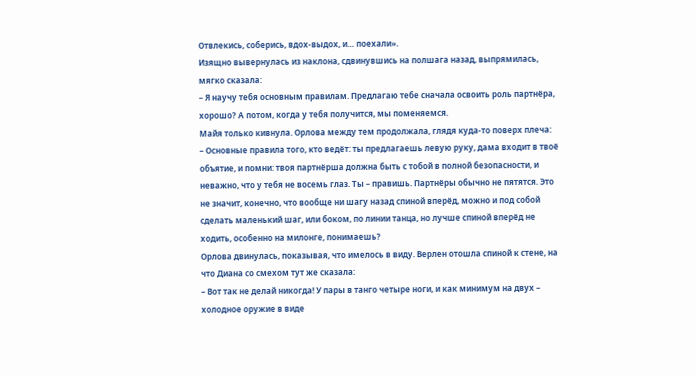Отвлекись, соберись, вдох-выдох, и… поехали».
Изящно вывернулась из наклона, сдвинувшись на полшага назад, выпрямилась, мягко сказала:
– Я научу тебя основным правилам. Предлагаю тебе сначала освоить роль партнёра, хорошо? А потом, когда у тебя получится, мы поменяемся.
Майя только кивнула. Орлова между тем продолжала, глядя куда-то поверх плеча:
– Основные правила того, кто ведёт: ты предлагаешь левую руку, дама входит в твоё объятие, и помни: твоя партнёрша должна быть с тобой в полной безопасности, и неважно, что у тебя не восемь глаз. Ты – правишь. Партнёры обычно не пятятся. Это не значит, конечно, что вообще ни шагу назад спиной вперёд, можно и под собой сделать маленький шаг, или боком, по линии танца, но лучше спиной вперёд не ходить, особенно на милонге, понимаешь?
Орлова двинулась, показывая, что имелось в виду. Верлен отошла спиной к стене, на что Диана со смехом тут же сказала:
– Вот так не делай никогда! У пары в танго четыре ноги, и как минимум на двух – холодное оружие в виде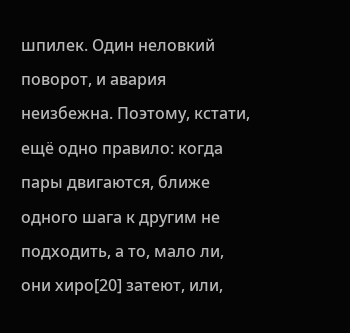шпилек. Один неловкий поворот, и авария неизбежна. Поэтому, кстати, ещё одно правило: когда пары двигаются, ближе одного шага к другим не подходить, а то, мало ли, они хиро[20] затеют, или,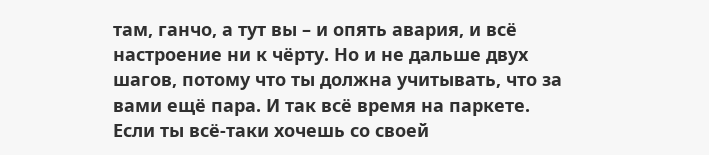там, ганчо, а тут вы – и опять авария, и всё настроение ни к чёрту. Но и не дальше двух шагов, потому что ты должна учитывать, что за вами ещё пара. И так всё время на паркете. Если ты всё-таки хочешь со своей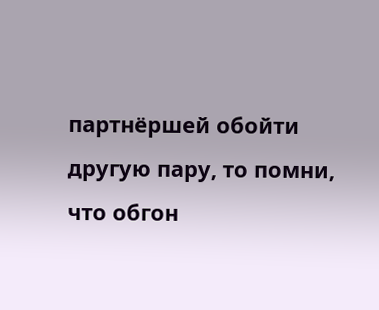партнёршей обойти другую пару, то помни, что обгон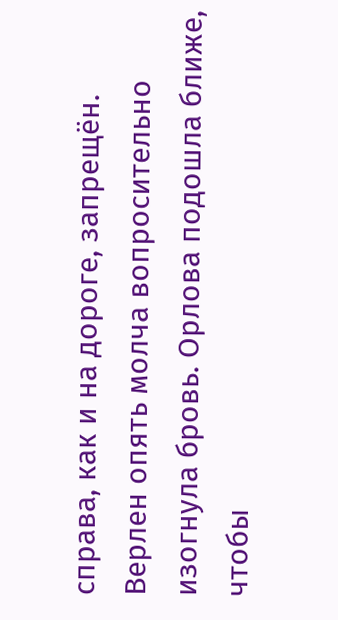справа, как и на дороге, запрещён.
Верлен опять молча вопросительно изогнула бровь. Орлова подошла ближе, чтобы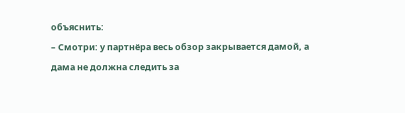объяснить:
– Смотри: у партнёра весь обзор закрывается дамой, а дама не должна следить за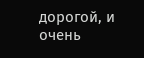дорогой, и очень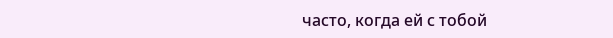часто, когда ей с тобой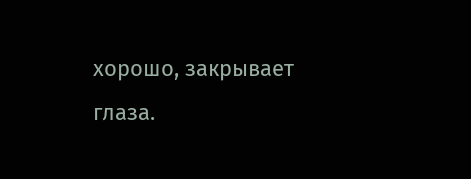хорошо, закрывает глаза.